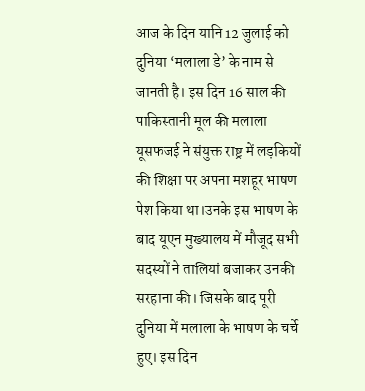आज के दिन यानि 12 जुलाई को दुनिया ‘मलाला डे’ के नाम से जानती है। इस दिन 16 साल की पाकिस्तानी मूल की मलाला यूसफजई ने संयुक्त राष्ट्र में लड़कियों की शिक्षा पर अपना मशहूर भाषण पेश किया था।उनके इस भाषण के बाद यूएन मुख्यालय में मौजूद सभी सदस्यों ने तालियां बजाकर उनकी सरहाना की। जिसके बाद पूरी दुनिया में मलाला के भाषण के चर्चे हुए। इस दिन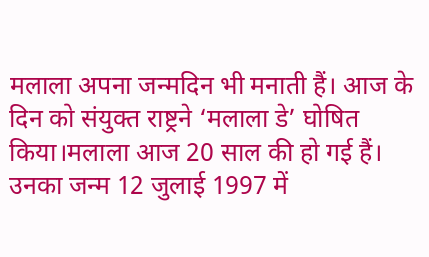मलाला अपना जन्मदिन भी मनाती हैं। आज के दिन को संयुक्त राष्ट्रने ‘मलाला डे’ घोषित किया।मलाला आज 20 साल की हो गई हैं।
उनका जन्म 12 जुलाई 1997 में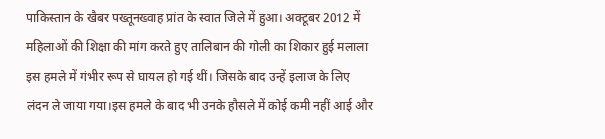पाकिस्तान के खैबर पख्तूनख्वाह प्रांत के स्वात जिले में हुआ। अक्टूबर 2012 में महिलाओं की शिक्षा की मांग करते हुए तालिबान की गोली का शिकार हुई मलाला इस हमले में गंभीर रूप से घायल हो गई थीं। जिसके बाद उन्हें इलाज के लिए लंदन ले जाया गया।इस हमले के बाद भी उनके हौसले में कोई कमी नहीं आई और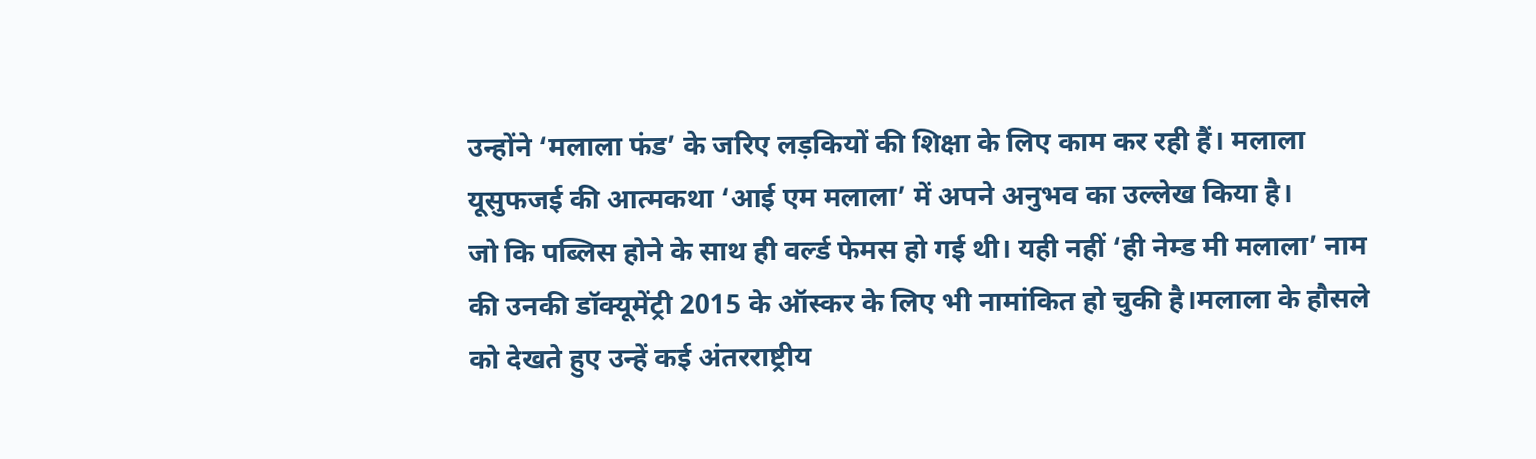उन्होंने ‘मलाला फंड’ के जरिए लड़कियों की शिक्षा के लिए काम कर रही हैं। मलाला यूसुफजई की आत्मकथा ‘आई एम मलाला’ में अपने अनुभव का उल्लेख किया है।
जो कि पब्लिस होने के साथ ही वर्ल्ड फेमस हो गई थी। यही नहीं ‘ही नेम्ड मी मलाला’ नाम की उनकी डॉक्यूमेंट्री 2015 के ऑस्कर के लिए भी नामांकित हो चुकी है।मलाला के हौसले को देखते हुए उन्हें कई अंतरराष्ट्रीय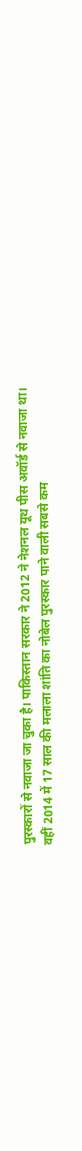पुरस्कारों से नवाजा जा चुका है। पाकिस्तान सरकार ने 2012 ने नेशनल यूथ पीस अवॉर्ड से नवाजा था। वहीं 2014 में 17 साल की मलाला शांति का नोबेल पुरस्कार पाने वाली सबसे कम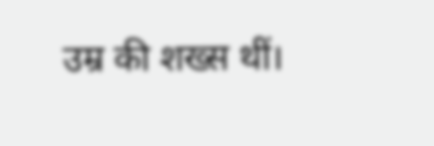उम्र की शख्स थीं।